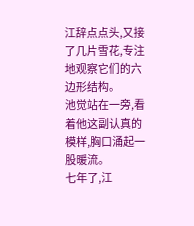江辞点点头,又接了几片雪花,专注地观察它们的六边形结构。
池觉站在一旁,看着他这副认真的模样,胸口涌起一股暖流。
七年了,江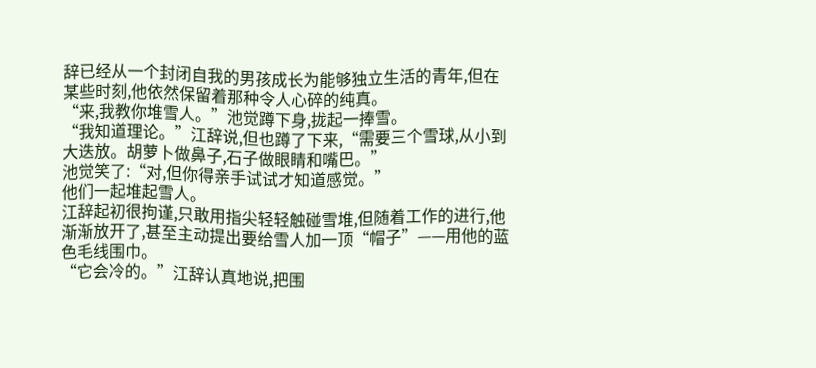辞已经从一个封闭自我的男孩成长为能够独立生活的青年,但在某些时刻,他依然保留着那种令人心碎的纯真。
“来,我教你堆雪人。”池觉蹲下身,拢起一捧雪。
“我知道理论。”江辞说,但也蹲了下来,“需要三个雪球,从小到大迭放。胡萝卜做鼻子,石子做眼睛和嘴巴。”
池觉笑了:“对,但你得亲手试试才知道感觉。”
他们一起堆起雪人。
江辞起初很拘谨,只敢用指尖轻轻触碰雪堆,但随着工作的进行,他渐渐放开了,甚至主动提出要给雪人加一顶“帽子”——用他的蓝色毛线围巾。
“它会冷的。”江辞认真地说,把围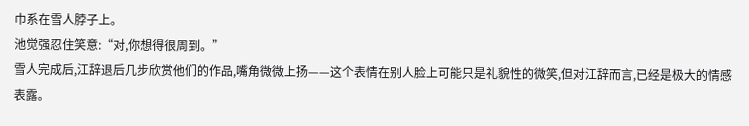巾系在雪人脖子上。
池觉强忍住笑意:“对,你想得很周到。”
雪人完成后,江辞退后几步欣赏他们的作品,嘴角微微上扬——这个表情在别人脸上可能只是礼貌性的微笑,但对江辞而言,已经是极大的情感表露。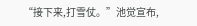“接下来,打雪仗。”池觉宣布,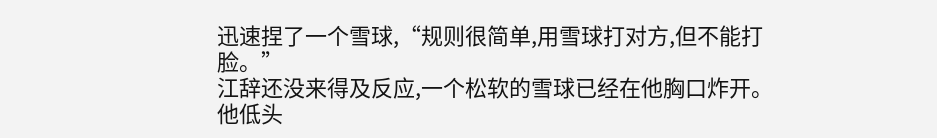迅速捏了一个雪球,“规则很简单,用雪球打对方,但不能打脸。”
江辞还没来得及反应,一个松软的雪球已经在他胸口炸开。
他低头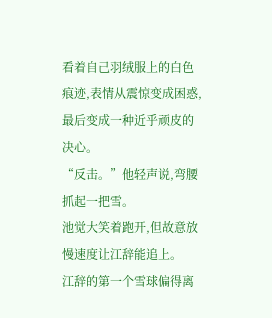看着自己羽绒服上的白色痕迹,表情从震惊变成困惑,最后变成一种近乎顽皮的决心。
“反击。”他轻声说,弯腰抓起一把雪。
池觉大笑着跑开,但故意放慢速度让江辞能追上。
江辞的第一个雪球偏得离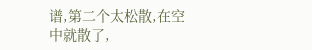谱,第二个太松散,在空中就散了,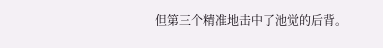但第三个精准地击中了池觉的后背。